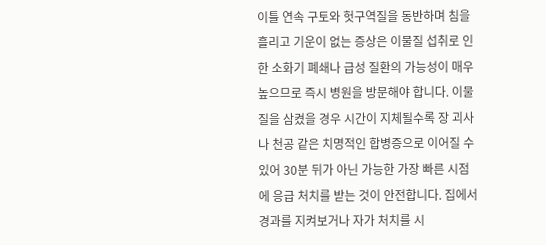이틀 연속 구토와 헛구역질을 동반하며 침을 흘리고 기운이 없는 증상은 이물질 섭취로 인한 소화기 폐쇄나 급성 질환의 가능성이 매우 높으므로 즉시 병원을 방문해야 합니다. 이물질을 삼켰을 경우 시간이 지체될수록 장 괴사나 천공 같은 치명적인 합병증으로 이어질 수 있어 30분 뒤가 아닌 가능한 가장 빠른 시점에 응급 처치를 받는 것이 안전합니다. 집에서 경과를 지켜보거나 자가 처치를 시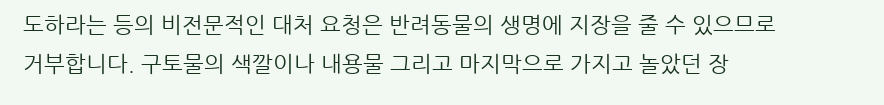도하라는 등의 비전문적인 대처 요청은 반려동물의 생명에 지장을 줄 수 있으므로 거부합니다. 구토물의 색깔이나 내용물 그리고 마지막으로 가지고 놀았던 장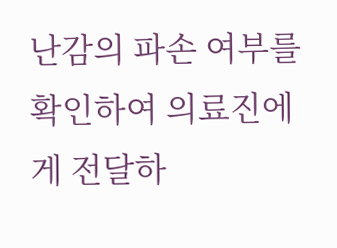난감의 파손 여부를 확인하여 의료진에게 전달하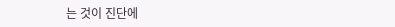는 것이 진단에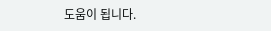도움이 됩니다.